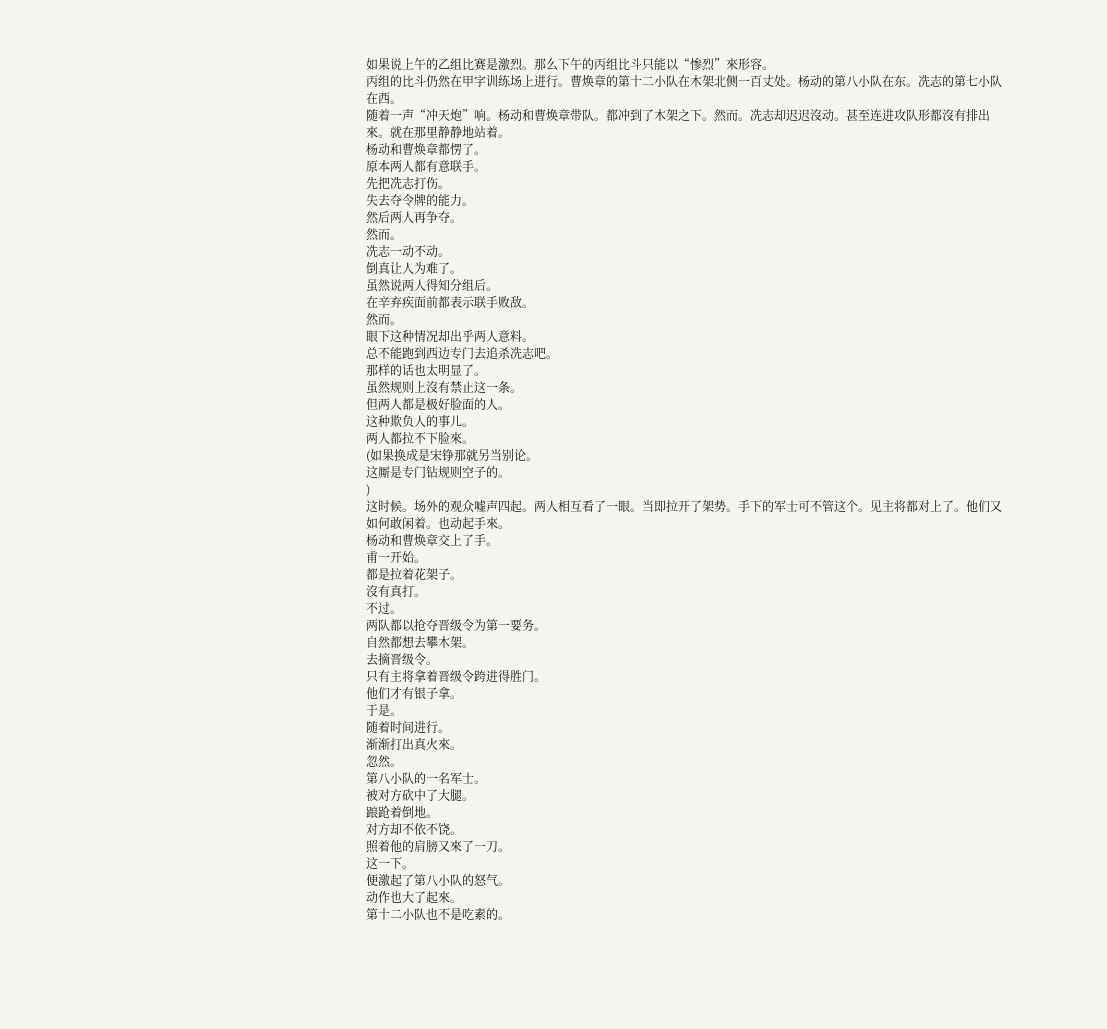如果说上午的乙组比赛是激烈。那么下午的丙组比斗只能以“惨烈”來形容。
丙组的比斗仍然在甲字训练场上进行。曹焕章的第十二小队在木架北侧一百丈处。杨动的第八小队在东。冼志的第七小队在西。
随着一声“冲天炮”响。杨动和曹焕章带队。都冲到了木架之下。然而。冼志却迟迟沒动。甚至连进攻队形都沒有排出來。就在那里静静地站着。
杨动和曹焕章都愣了。
原本两人都有意联手。
先把冼志打伤。
失去夺令牌的能力。
然后两人再争夺。
然而。
冼志一动不动。
倒真让人为难了。
虽然说两人得知分组后。
在辛弃疾面前都表示联手败敌。
然而。
眼下这种情况却出乎两人意料。
总不能跑到西边专门去追杀冼志吧。
那样的话也太明显了。
虽然规则上沒有禁止这一条。
但两人都是极好脸面的人。
这种欺负人的事儿。
两人都拉不下脸來。
(如果换成是宋铮那就另当别论。
这厮是专门钻规则空子的。
)
这时候。场外的观众嘘声四起。两人相互看了一眼。当即拉开了架势。手下的军士可不管这个。见主将都对上了。他们又如何敢闲着。也动起手來。
杨动和曹焕章交上了手。
甫一开始。
都是拉着花架子。
沒有真打。
不过。
两队都以抢夺晋级令为第一要务。
自然都想去攀木架。
去摘晋级令。
只有主将拿着晋级令跨进得胜门。
他们才有银子拿。
于是。
随着时间进行。
渐渐打出真火來。
忽然。
第八小队的一名军士。
被对方砍中了大腿。
踉跄着倒地。
对方却不依不饶。
照着他的肩膀又來了一刀。
这一下。
便激起了第八小队的怒气。
动作也大了起來。
第十二小队也不是吃素的。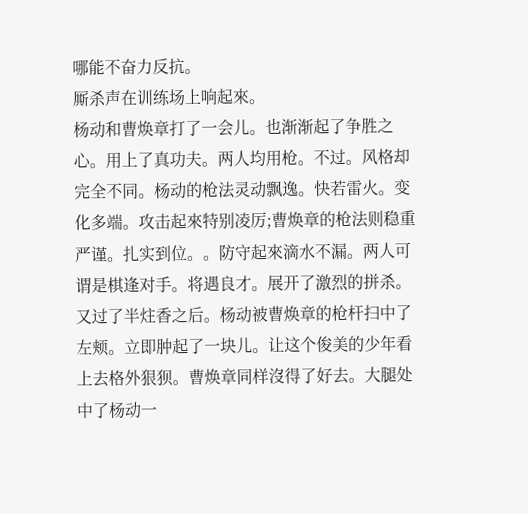哪能不奋力反抗。
厮杀声在训练场上响起來。
杨动和曹焕章打了一会儿。也渐渐起了争胜之心。用上了真功夫。两人均用枪。不过。风格却完全不同。杨动的枪法灵动飘逸。快若雷火。变化多端。攻击起來特别凌厉;曹焕章的枪法则稳重严谨。扎实到位。。防守起來滴水不漏。两人可谓是棋逢对手。将遇良才。展开了激烈的拼杀。
又过了半炷香之后。杨动被曹焕章的枪杆扫中了左颊。立即肿起了一块儿。让这个俊美的少年看上去格外狠狈。曹焕章同样沒得了好去。大腿处中了杨动一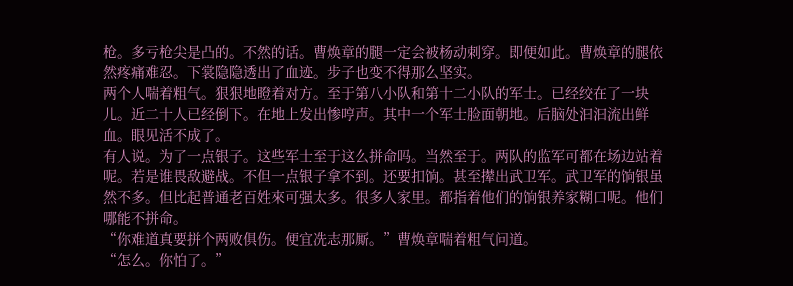枪。多亏枪尖是凸的。不然的话。曹焕章的腿一定会被杨动刺穿。即便如此。曹焕章的腿依然疼痛难忍。下裳隐隐透出了血迹。步子也变不得那么坚实。
两个人喘着粗气。狠狠地瞪着对方。至于第八小队和第十二小队的军士。已经绞在了一块儿。近二十人已经倒下。在地上发出惨哼声。其中一个军士脸面朝地。后脑处汩汩流出鲜血。眼见活不成了。
有人说。为了一点银子。这些军士至于这么拼命吗。当然至于。两队的监军可都在场边站着呢。若是谁畏敌避战。不但一点银子拿不到。还要扣饷。甚至撵出武卫军。武卫军的饷银虽然不多。但比起普通老百姓來可强太多。很多人家里。都指着他们的饷银养家糊口呢。他们哪能不拼命。
“你难道真要拼个两败俱伤。便宜冼志那厮。”曹焕章喘着粗气问道。
“怎么。你怕了。”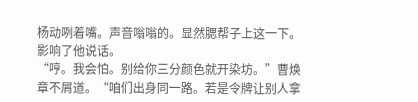杨动咧着嘴。声音嗡嗡的。显然腮帮子上这一下。影响了他说话。
“哼。我会怕。别给你三分颜色就开染坊。”曹焕章不屑道。“咱们出身同一路。若是令牌让别人拿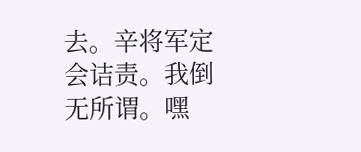去。辛将军定会诘责。我倒无所谓。嘿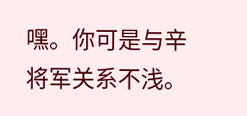嘿。你可是与辛将军关系不浅。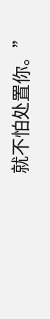就不怕处置你。”